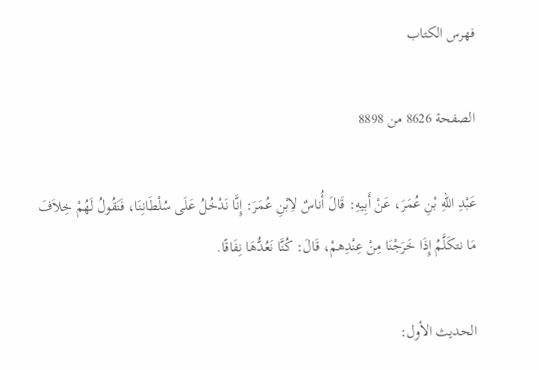فهرس الكتاب

الصفحة 8626 من 8898

عَبْدِ اللهِ بْنِ عُمَرَ، عَنْ أَبِيهِ: قَالَ أُناسٌ لاِبْنِ عُمَرَ: إِنَّا نَدْخُلُ عَلَى سُلْطَانِنَا، فَنَقُولُ لَهُمْ خِلاَفَ مَا نتكَلَّمُ إِذَا خَرَجْنَا مِنْ عِنْدِهمْ، قَالَ: كُنَّا نَعُدُّهَا نِفَاقًا.

الحديث الأول: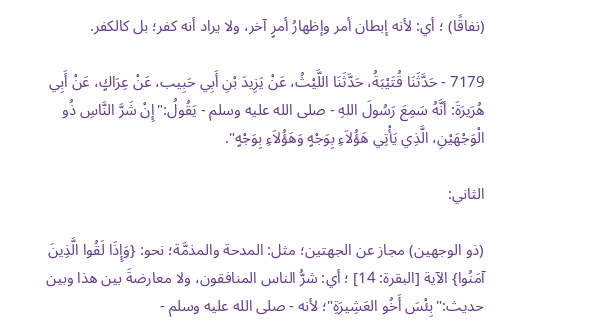(نفاقًا) ؛ أي: لأنه إبطان أمر وإظهارُ أمرٍ آخر، ولا يراد أنه كفر؛ بل كالكفر.

7179 - حَدَّثَنَا قُتَيْبَةُ، حَدَّثَنَا اللَّيْثُ، عَنْ يَزِيدَ بْنِ أَبِي حَبِيب، عَنْ عِرَاكٍ، عَنْ أَبِي هُرَيرَةَ: أنَّهُ سَمِعَ رَسُولَ اللهِ - صلى الله عليه وسلم - يَقُولُ:"إِنْ شَرَّ النَّاسِ ذُو الْوَجْهَيْنِ، الَّذِي يَأْتِي هَؤُلاَءِ بِوَجْهٍ وَهَؤُلاَءِ بِوَجْهٍ".

الثاني:

(ذو الوجهين) مجاز عن الجهتين؛ مثل: المدحة والمذمَّة؛ نحو: {وَإِذَا لَقُوا الَّذِينَ آمَنُوا} الآية [البقرة: 14] ؛ أي: شرُّ الناس المنافقون، ولا معارضةَ بين هذا وبين حديث:"بِئْسَ أَخُو العَشِيرَةِ"؛ لأنه - صلى الله عليه وسلم -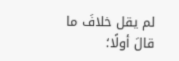لم يقل خلافَ ما قالَ أولًا؛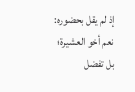إذ لم يقل بحضوره: نعم أخو العشيرة؛ بل تفضل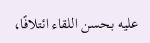عليه بحسن اللقاء ائتلافًا،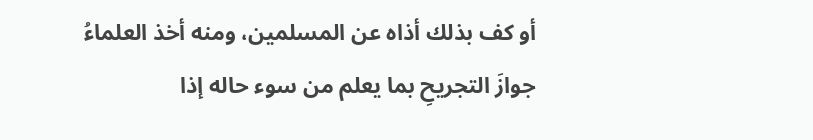أو كف بذلك أذاه عن المسلمين، ومنه أخذ العلماءُ جوازَ التجريحِ بما يعلم من سوء حاله إذا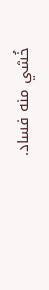خُشي منه فساد.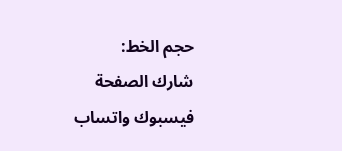حجم الخط:
شارك الصفحة
فيسبوك واتساب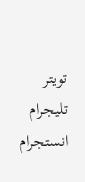تويتر تليجرام انستجرام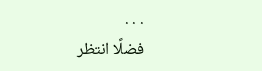. . .
فضلًا انتظر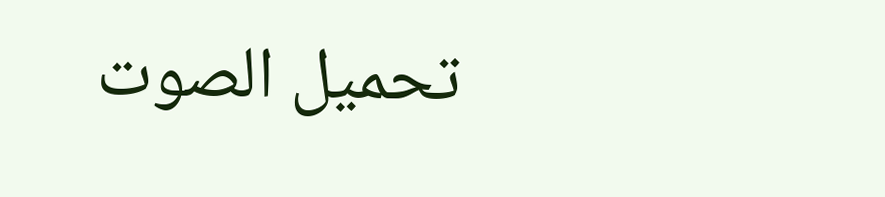تحميل الصوت